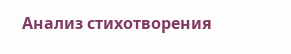Анализ стихотворения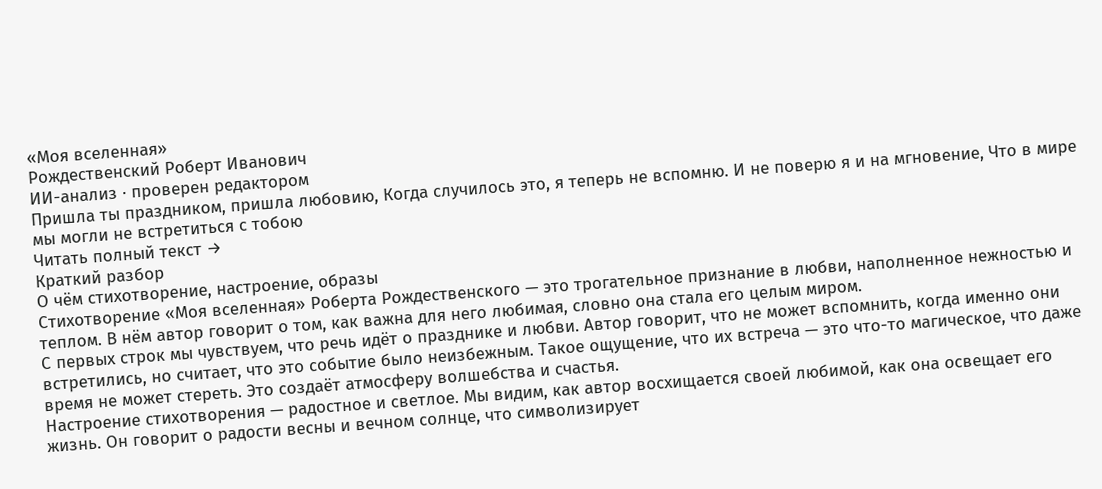«Моя вселенная»
Рождественский Роберт Иванович
ИИ-анализ · проверен редактором
Пришла ты праздником, пришла любовию, Когда случилось это, я теперь не вспомню. И не поверю я и на мгновение, Что в мире мы могли не встретиться с тобою
Читать полный текст →
Краткий разбор
О чём стихотворение, настроение, образы
Стихотворение «Моя вселенная» Роберта Рождественского — это трогательное признание в любви, наполненное нежностью и теплом. В нём автор говорит о том, как важна для него любимая, словно она стала его целым миром.
С первых строк мы чувствуем, что речь идёт о празднике и любви. Автор говорит, что не может вспомнить, когда именно они встретились, но считает, что это событие было неизбежным. Такое ощущение, что их встреча — это что-то магическое, что даже время не может стереть. Это создаёт атмосферу волшебства и счастья.
Настроение стихотворения — радостное и светлое. Мы видим, как автор восхищается своей любимой, как она освещает его жизнь. Он говорит о радости весны и вечном солнце, что символизирует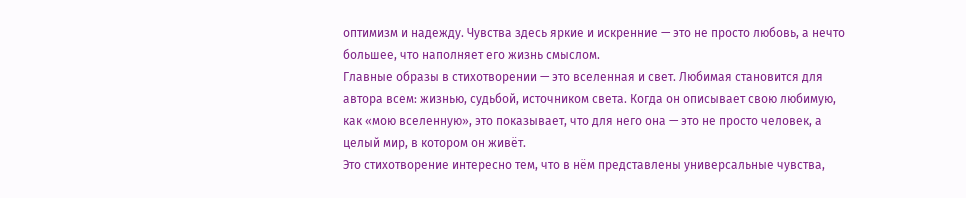оптимизм и надежду. Чувства здесь яркие и искренние — это не просто любовь, а нечто большее, что наполняет его жизнь смыслом.
Главные образы в стихотворении — это вселенная и свет. Любимая становится для автора всем: жизнью, судьбой, источником света. Когда он описывает свою любимую, как «мою вселенную», это показывает, что для него она — это не просто человек, а целый мир, в котором он живёт.
Это стихотворение интересно тем, что в нём представлены универсальные чувства,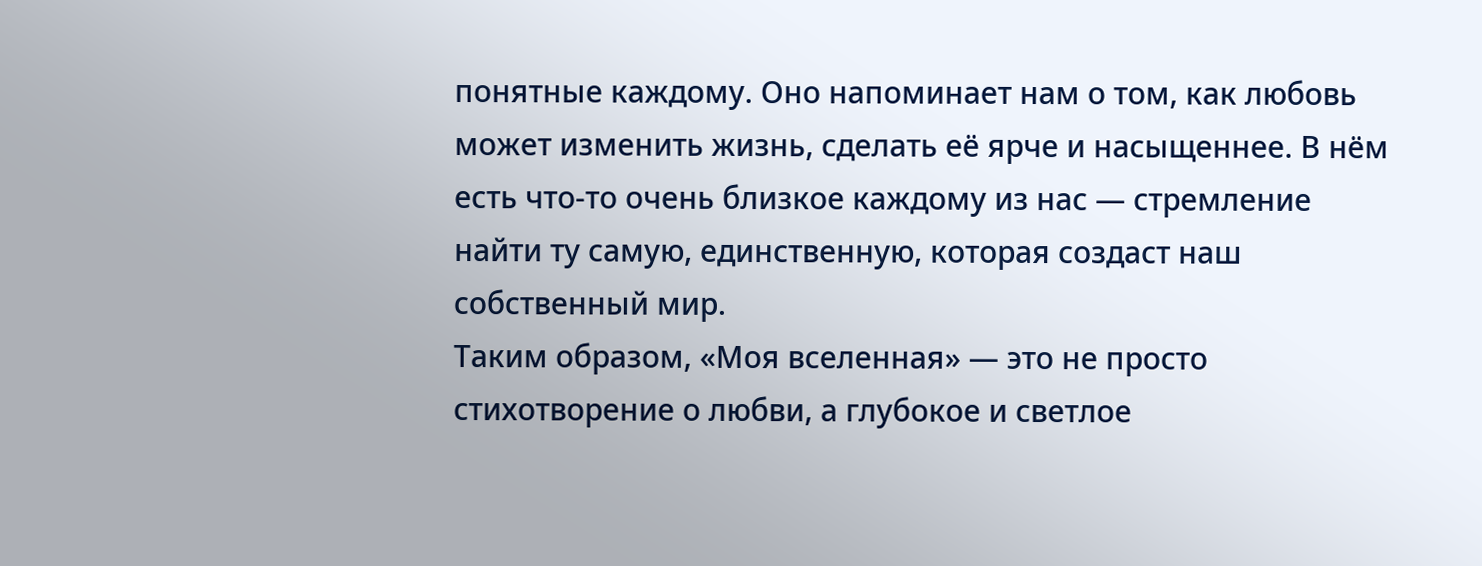понятные каждому. Оно напоминает нам о том, как любовь может изменить жизнь, сделать её ярче и насыщеннее. В нём есть что-то очень близкое каждому из нас — стремление найти ту самую, единственную, которая создаст наш собственный мир.
Таким образом, «Моя вселенная» — это не просто стихотворение о любви, а глубокое и светлое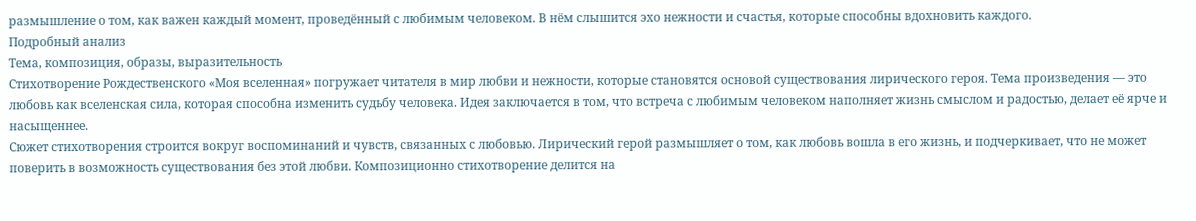размышление о том, как важен каждый момент, проведённый с любимым человеком. В нём слышится эхо нежности и счастья, которые способны вдохновить каждого.
Подробный анализ
Тема, композиция, образы, выразительность
Стихотворение Рождественского «Моя вселенная» погружает читателя в мир любви и нежности, которые становятся основой существования лирического героя. Тема произведения — это любовь как вселенская сила, которая способна изменить судьбу человека. Идея заключается в том, что встреча с любимым человеком наполняет жизнь смыслом и радостью, делает её ярче и насыщеннее.
Сюжет стихотворения строится вокруг воспоминаний и чувств, связанных с любовью. Лирический герой размышляет о том, как любовь вошла в его жизнь, и подчеркивает, что не может поверить в возможность существования без этой любви. Композиционно стихотворение делится на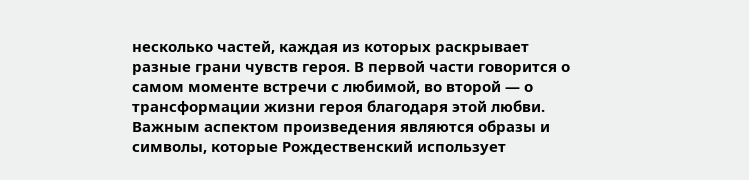несколько частей, каждая из которых раскрывает разные грани чувств героя. В первой части говорится о самом моменте встречи с любимой, во второй — о трансформации жизни героя благодаря этой любви.
Важным аспектом произведения являются образы и символы, которые Рождественский использует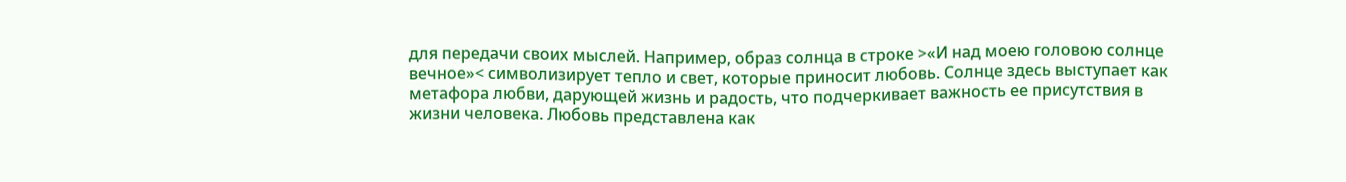для передачи своих мыслей. Например, образ солнца в строке >«И над моею головою солнце вечное»< символизирует тепло и свет, которые приносит любовь. Солнце здесь выступает как метафора любви, дарующей жизнь и радость, что подчеркивает важность ее присутствия в жизни человека. Любовь представлена как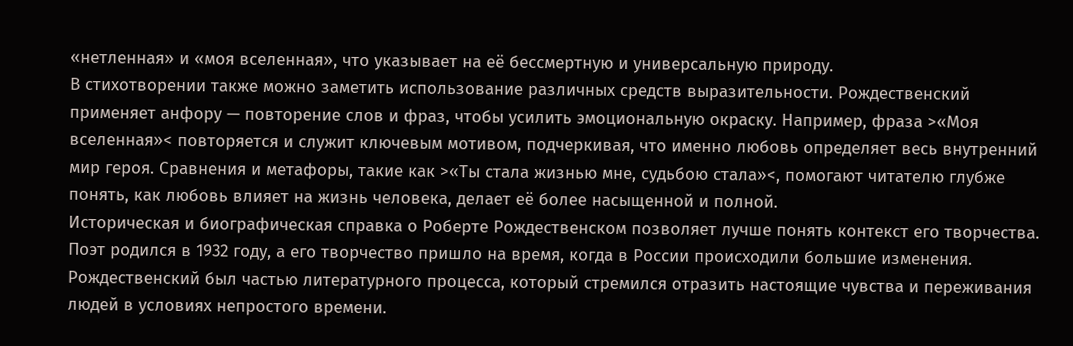«нетленная» и «моя вселенная», что указывает на её бессмертную и универсальную природу.
В стихотворении также можно заметить использование различных средств выразительности. Рождественский применяет анфору — повторение слов и фраз, чтобы усилить эмоциональную окраску. Например, фраза >«Моя вселенная»< повторяется и служит ключевым мотивом, подчеркивая, что именно любовь определяет весь внутренний мир героя. Сравнения и метафоры, такие как >«Ты стала жизнью мне, судьбою стала»<, помогают читателю глубже понять, как любовь влияет на жизнь человека, делает её более насыщенной и полной.
Историческая и биографическая справка о Роберте Рождественском позволяет лучше понять контекст его творчества. Поэт родился в 1932 году, а его творчество пришло на время, когда в России происходили большие изменения. Рождественский был частью литературного процесса, который стремился отразить настоящие чувства и переживания людей в условиях непростого времени.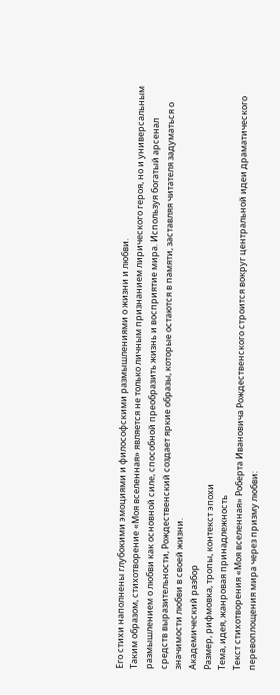Его стихи наполнены глубокими эмоциями и философскими размышлениями о жизни и любви.
Таким образом, стихотворение «Моя вселенная» является не только личным признанием лирического героя, но и универсальным размышлением о любви как основной силе, способной преобразить жизнь и восприятие мира. Используя богатый арсенал средств выразительности, Рождественский создает яркие образы, которые остаются в памяти, заставляя читателя задуматься о значимости любви в своей жизни.
Академический разбор
Размер, рифмовка, тропы, контекст эпохи
Тема, идея, жанровая принадлежность
Текст стихотворения «Моя вселенная» Роберта Ивановича Рождественского строится вокруг центральной идеи драматического перевоплощения мира через призму любви: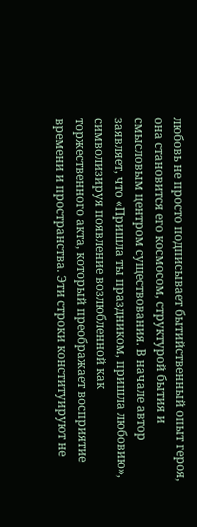любовь не просто подписывает бытийственный опыт героя, она становится его космосом, структурой бытия и смысловым центром существования. В начале автор заявляет, что «Пришла ты праздником, пришла любовию», символизируя появление возлюбленной как торжественного акта, который преображает восприятие времени и пространства. Эти строки конституируют не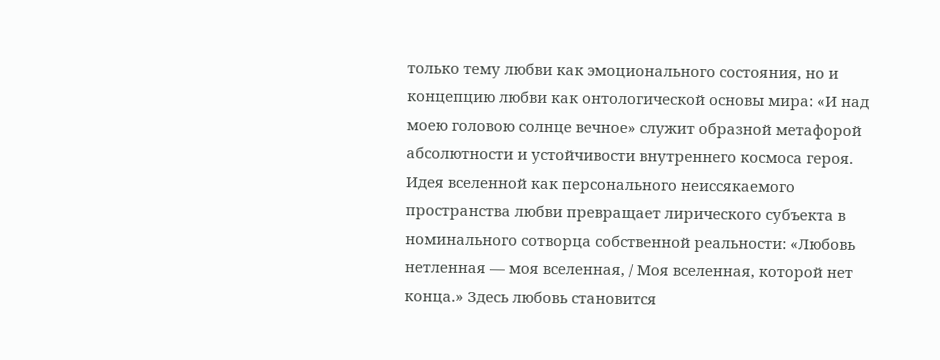только тему любви как эмоционального состояния, но и концепцию любви как онтологической основы мира: «И над моею головою солнце вечное» служит образной метафорой абсолютности и устойчивости внутреннего космоса героя. Идея вселенной как персонального неиссякаемого пространства любви превращает лирического субъекта в номинального сотворца собственной реальности: «Любовь нетленная — моя вселенная, / Моя вселенная, которой нет конца.» Здесь любовь становится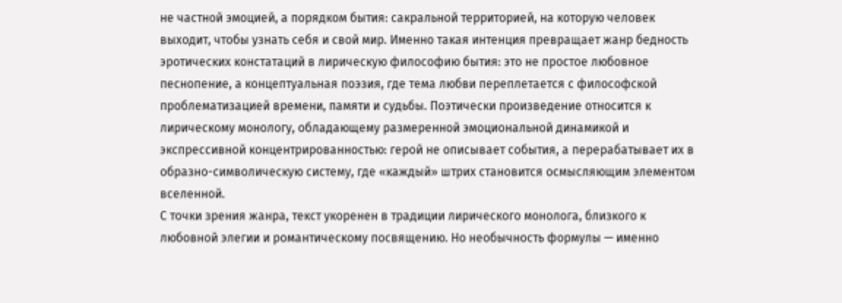не частной эмоцией, а порядком бытия: сакральной территорией, на которую человек выходит, чтобы узнать себя и свой мир. Именно такая интенция превращает жанр бедность эротических констатаций в лирическую философию бытия: это не простое любовное песнопение, а концептуальная поэзия, где тема любви переплетается с философской проблематизацией времени, памяти и судьбы. Поэтически произведение относится к лирическому монологу, обладающему размеренной эмоциональной динамикой и экспрессивной концентрированностью: герой не описывает события, а перерабатывает их в образно-символическую систему, где «каждый» штрих становится осмысляющим элементом вселенной.
С точки зрения жанра, текст укоренен в традиции лирического монолога, близкого к любовной элегии и романтическому посвящению. Но необычность формулы — именно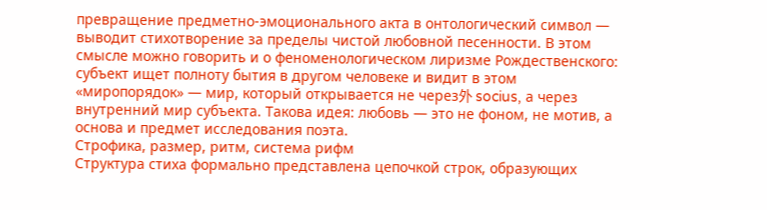превращение предметно-эмоционального акта в онтологический символ — выводит стихотворение за пределы чистой любовной песенности. В этом смысле можно говорить и о феноменологическом лиризме Рождественского: субъект ищет полноту бытия в другом человеке и видит в этом «миропорядок» — мир, который открывается не через外 socius, а через внутренний мир субъекта. Такова идея: любовь — это не фоном, не мотив, а основа и предмет исследования поэта.
Строфика, размер, ритм, система рифм
Структура стиха формально представлена цепочкой строк, образующих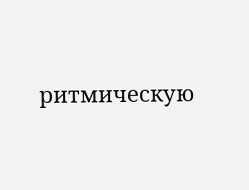ритмическую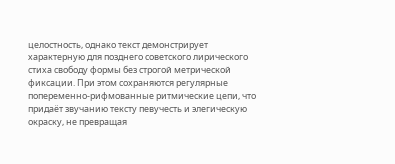целостность, однако текст демонстрирует характерную для позднего советского лирического стиха свободу формы без строгой метрической фиксации. При этом сохраняются регулярные попеременно-рифмованные ритмические цепи, что придаёт звучанию тексту певучесть и элегическую окраску, не превращая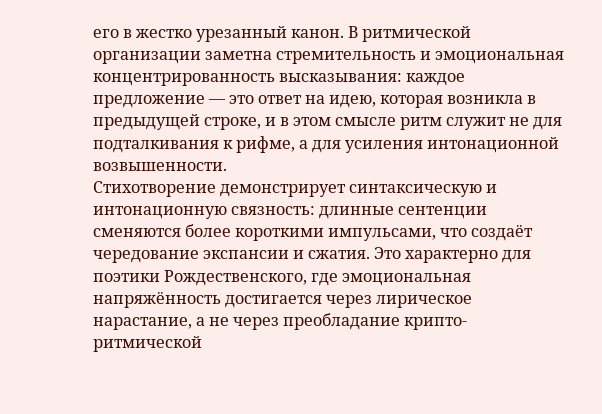его в жестко урезанный канон. В ритмической организации заметна стремительность и эмоциональная концентрированность высказывания: каждое предложение — это ответ на идею, которая возникла в предыдущей строке, и в этом смысле ритм служит не для подталкивания к рифме, а для усиления интонационной возвышенности.
Стихотворение демонстрирует синтаксическую и интонационную связность: длинные сентенции сменяются более короткими импульсами, что создаёт чередование экспансии и сжатия. Это характерно для поэтики Рождественского, где эмоциональная напряжённость достигается через лирическое нарастание, а не через преобладание крипто-ритмической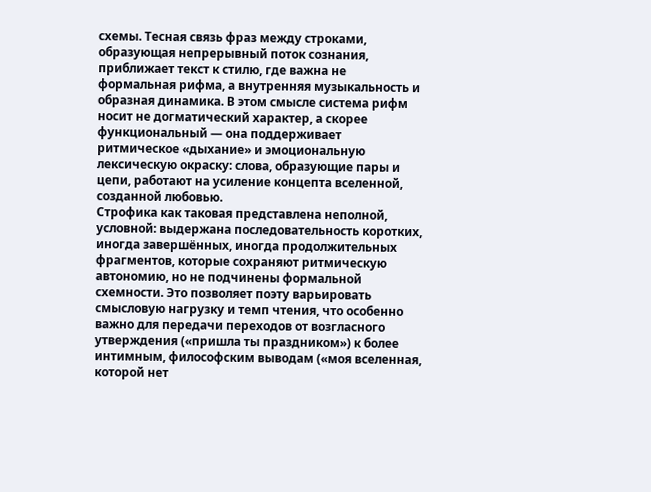схемы. Тесная связь фраз между строками, образующая непрерывный поток сознания, приближает текст к стилю, где важна не формальная рифма, а внутренняя музыкальность и образная динамика. В этом смысле система рифм носит не догматический характер, а скорее функциональный — она поддерживает ритмическое «дыхание» и эмоциональную лексическую окраску: слова, образующие пары и цепи, работают на усиление концепта вселенной, созданной любовью.
Строфика как таковая представлена неполной, условной: выдержана последовательность коротких, иногда завершённых, иногда продолжительных фрагментов, которые сохраняют ритмическую автономию, но не подчинены формальной схемности. Это позволяет поэту варьировать смысловую нагрузку и темп чтения, что особенно важно для передачи переходов от возгласного утверждения («пришла ты праздником») к более интимным, философским выводам («моя вселенная, которой нет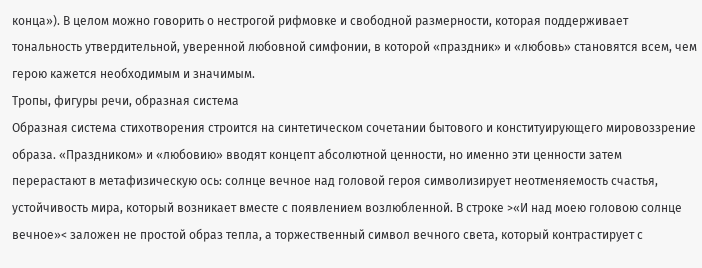конца»). В целом можно говорить о нестрогой рифмовке и свободной размерности, которая поддерживает тональность утвердительной, уверенной любовной симфонии, в которой «праздник» и «любовь» становятся всем, чем герою кажется необходимым и значимым.
Тропы, фигуры речи, образная система
Образная система стихотворения строится на синтетическом сочетании бытового и конституирующего мировоззрение образа. «Праздником» и «любовию» вводят концепт абсолютной ценности, но именно эти ценности затем перерастают в метафизическую ось: солнце вечное над головой героя символизирует неотменяемость счастья, устойчивость мира, который возникает вместе с появлением возлюбленной. В строке >«И над моею головою солнце вечное»< заложен не простой образ тепла, а торжественный символ вечного света, который контрастирует с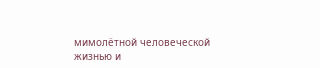мимолётной человеческой жизнью и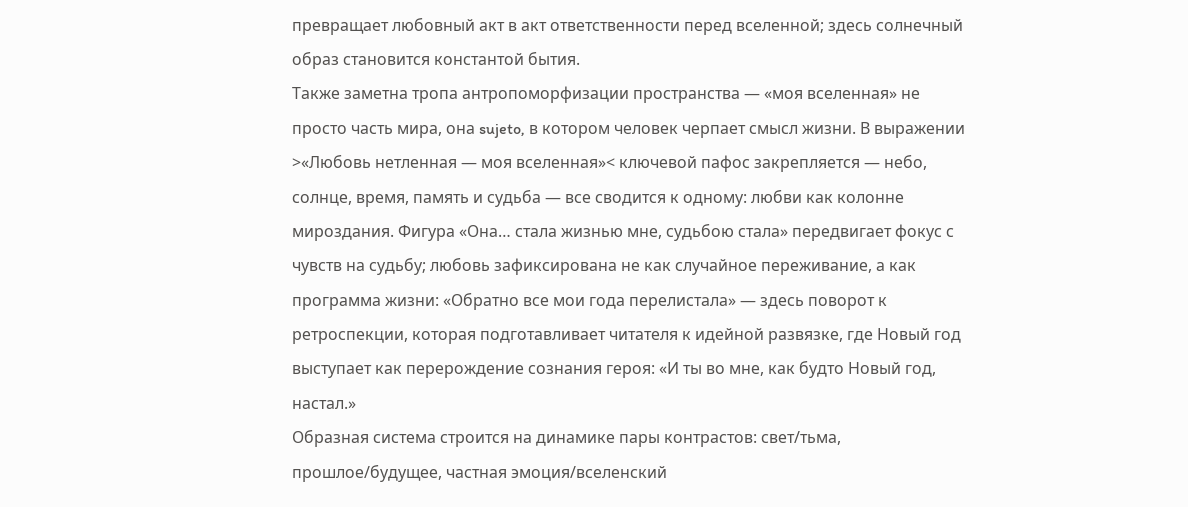превращает любовный акт в акт ответственности перед вселенной; здесь солнечный образ становится константой бытия.
Также заметна тропа антропоморфизации пространства — «моя вселенная» не просто часть мира, она sujeto, в котором человек черпает смысл жизни. В выражении >«Любовь нетленная — моя вселенная»< ключевой пафос закрепляется — небо, солнце, время, память и судьба — все сводится к одному: любви как колонне мироздания. Фигура «Она… стала жизнью мне, судьбою стала» передвигает фокус с чувств на судьбу; любовь зафиксирована не как случайное переживание, а как программа жизни: «Обратно все мои года перелистала» — здесь поворот к ретроспекции, которая подготавливает читателя к идейной развязке, где Новый год выступает как перерождение сознания героя: «И ты во мне, как будто Новый год, настал.»
Образная система строится на динамике пары контрастов: свет/тьма, прошлое/будущее, частная эмоция/вселенский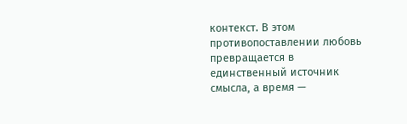контекст. В этом противопоставлении любовь превращается в единственный источник смысла, а время —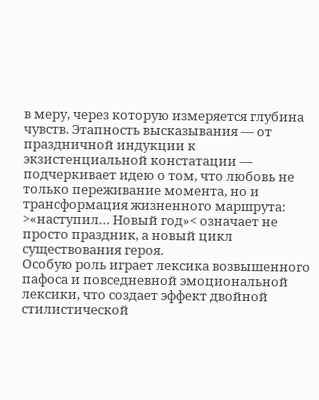в меру, через которую измеряется глубина чувств. Этапность высказывания — от праздничной индукции к экзистенциальной констатации — подчеркивает идею о том, что любовь не только переживание момента, но и трансформация жизненного маршрута: >«наступил… Новый год»< означает не просто праздник, а новый цикл существования героя.
Особую роль играет лексика возвышенного пафоса и повседневной эмоциональной лексики, что создает эффект двойной стилистической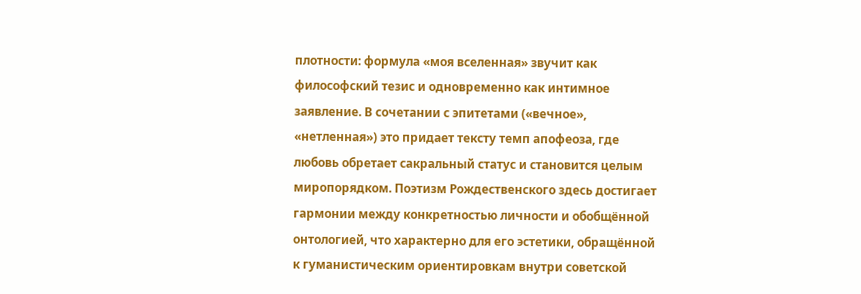плотности: формула «моя вселенная» звучит как философский тезис и одновременно как интимное заявление. В сочетании с эпитетами («вечное», «нетленная») это придает тексту темп апофеоза, где любовь обретает сакральный статус и становится целым миропорядком. Поэтизм Рождественского здесь достигает гармонии между конкретностью личности и обобщённой онтологией, что характерно для его эстетики, обращённой к гуманистическим ориентировкам внутри советской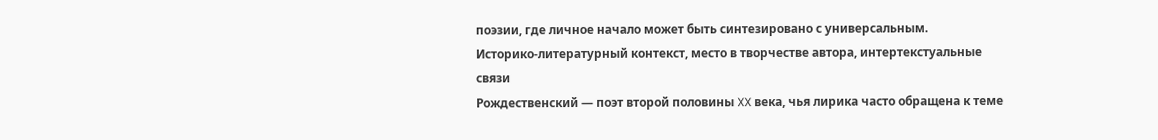поэзии, где личное начало может быть синтезировано с универсальным.
Историко-литературный контекст, место в творчестве автора, интертекстуальные связи
Рождественский — поэт второй половины XX века, чья лирика часто обращена к теме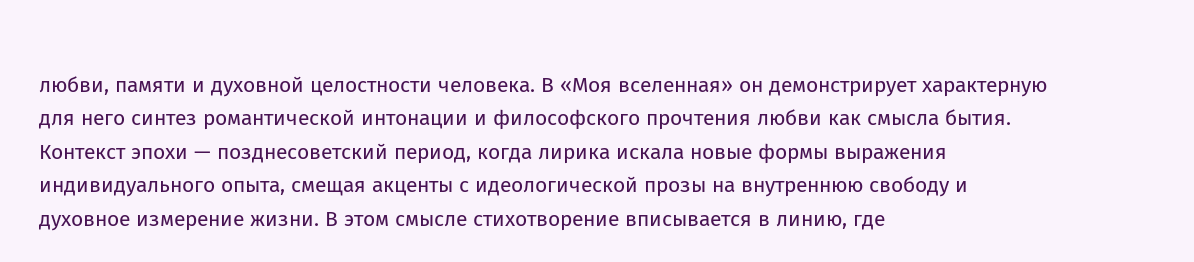любви, памяти и духовной целостности человека. В «Моя вселенная» он демонстрирует характерную для него синтез романтической интонации и философского прочтения любви как смысла бытия. Контекст эпохи — позднесоветский период, когда лирика искала новые формы выражения индивидуального опыта, смещая акценты с идеологической прозы на внутреннюю свободу и духовное измерение жизни. В этом смысле стихотворение вписывается в линию, где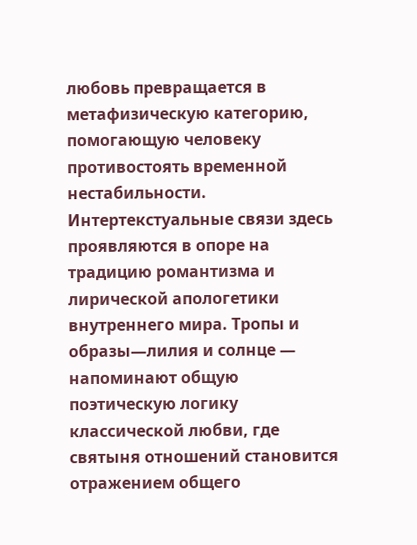любовь превращается в метафизическую категорию, помогающую человеку противостоять временной нестабильности.
Интертекстуальные связи здесь проявляются в опоре на традицию романтизма и лирической апологетики внутреннего мира. Тропы и образы—лилия и солнце — напоминают общую поэтическую логику классической любви, где святыня отношений становится отражением общего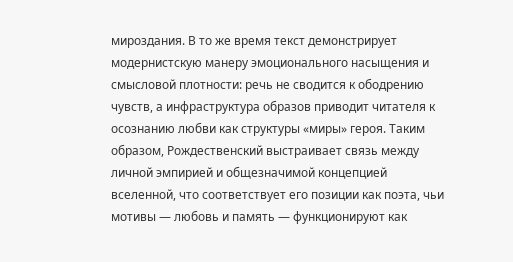мироздания. В то же время текст демонстрирует модернистскую манеру эмоционального насыщения и смысловой плотности: речь не сводится к ободрению чувств, а инфраструктура образов приводит читателя к осознанию любви как структуры «миры» героя. Таким образом, Рождественский выстраивает связь между личной эмпирией и общезначимой концепцией вселенной, что соответствует его позиции как поэта, чьи мотивы — любовь и память — функционируют как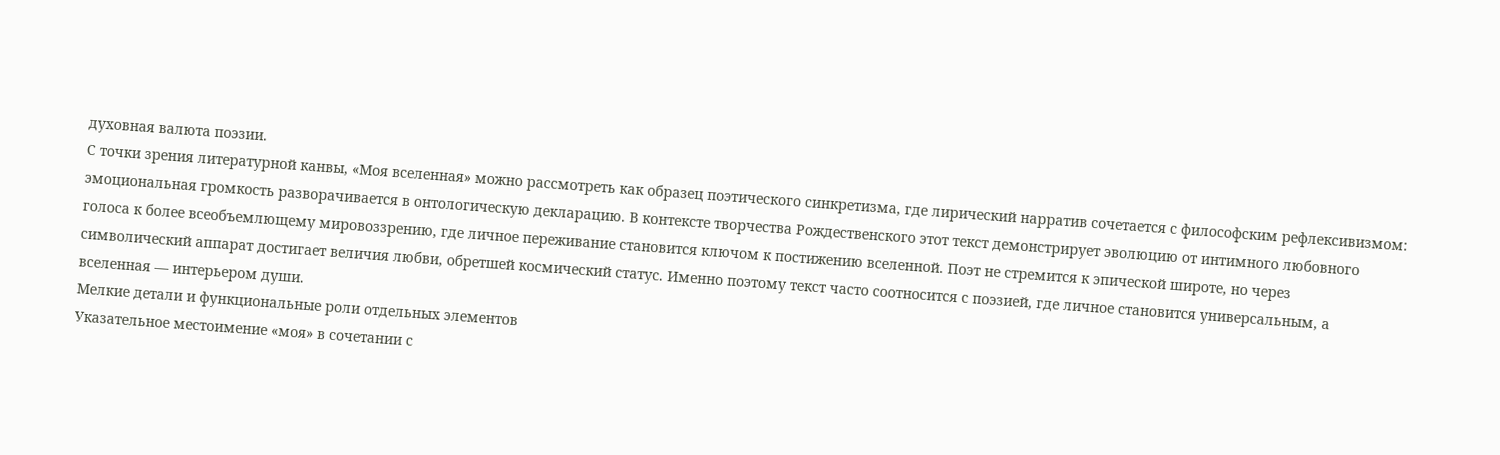духовная валюта поэзии.
С точки зрения литературной канвы, «Моя вселенная» можно рассмотреть как образец поэтического синкретизма, где лирический нарратив сочетается с философским рефлексивизмом: эмоциональная громкость разворачивается в онтологическую декларацию. В контексте творчества Рождественского этот текст демонстрирует эволюцию от интимного любовного голоса к более всеобъемлющему мировоззрению, где личное переживание становится ключом к постижению вселенной. Поэт не стремится к эпической широте, но через символический аппарат достигает величия любви, обретшей космический статус. Именно поэтому текст часто соотносится с поэзией, где личное становится универсальным, а вселенная — интерьером души.
Мелкие детали и функциональные роли отдельных элементов
Указательное местоимение «моя» в сочетании с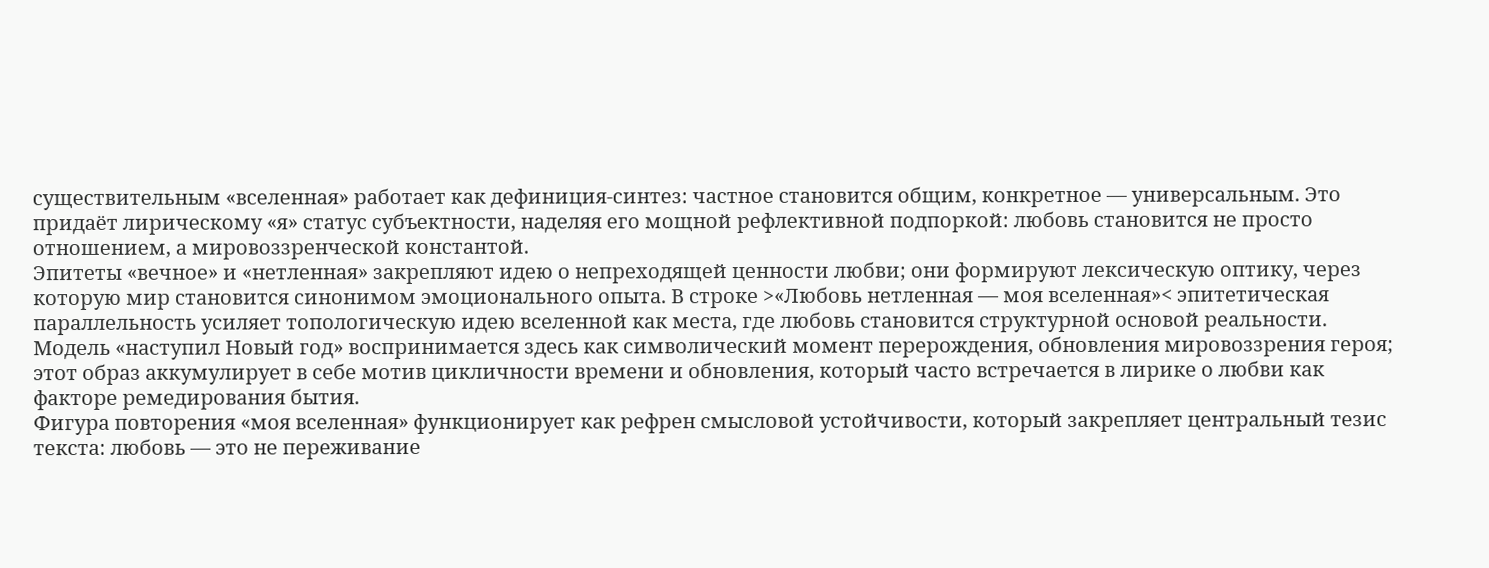существительным «вселенная» работает как дефиниция-синтез: частное становится общим, конкретное — универсальным. Это придаёт лирическому «я» статус субъектности, наделяя его мощной рефлективной подпоркой: любовь становится не просто отношением, а мировоззренческой константой.
Эпитеты «вечное» и «нетленная» закрепляют идею о непреходящей ценности любви; они формируют лексическую оптику, через которую мир становится синонимом эмоционального опыта. В строке >«Любовь нетленная — моя вселенная»< эпитетическая параллельность усиляет топологическую идею вселенной как места, где любовь становится структурной основой реальности.
Модель «наступил Новый год» воспринимается здесь как символический момент перерождения, обновления мировоззрения героя; этот образ аккумулирует в себе мотив цикличности времени и обновления, который часто встречается в лирике о любви как факторе ремедирования бытия.
Фигура повторения «моя вселенная» функционирует как рефрен смысловой устойчивости, который закрепляет центральный тезис текста: любовь — это не переживание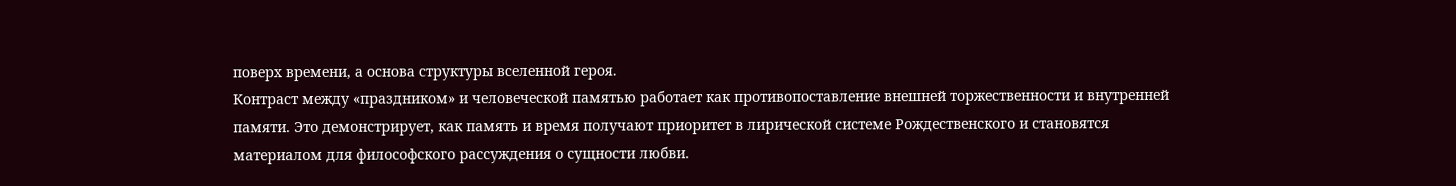поверх времени, а основа структуры вселенной героя.
Контраст между «праздником» и человеческой памятью работает как противопоставление внешней торжественности и внутренней памяти. Это демонстрирует, как память и время получают приоритет в лирической системе Рождественского и становятся материалом для философского рассуждения о сущности любви.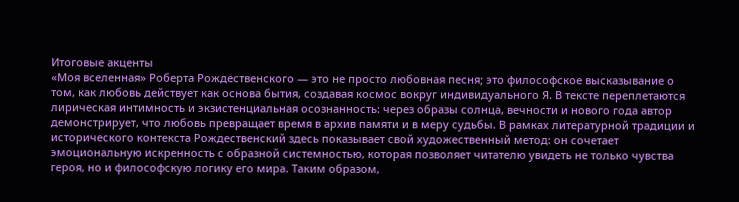Итоговые акценты
«Моя вселенная» Роберта Рождественского — это не просто любовная песня; это философское высказывание о том, как любовь действует как основа бытия, создавая космос вокруг индивидуального Я. В тексте переплетаются лирическая интимность и экзистенциальная осознанность: через образы солнца, вечности и нового года автор демонстрирует, что любовь превращает время в архив памяти и в меру судьбы. В рамках литературной традиции и исторического контекста Рождественский здесь показывает свой художественный метод: он сочетает эмоциональную искренность с образной системностью, которая позволяет читателю увидеть не только чувства героя, но и философскую логику его мира. Таким образом,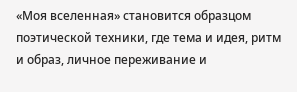«Моя вселенная» становится образцом поэтической техники, где тема и идея, ритм и образ, личное переживание и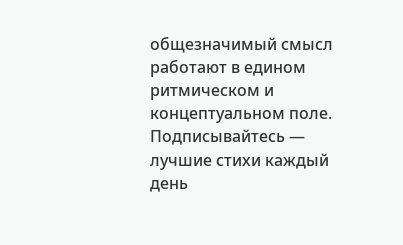общезначимый смысл работают в едином ритмическом и концептуальном поле.
Подписывайтесь — лучшие стихи каждый день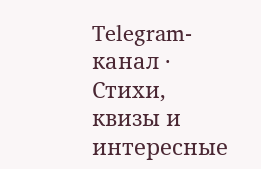Telegram-канал · Стихи, квизы и интересные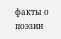факты о поэзии